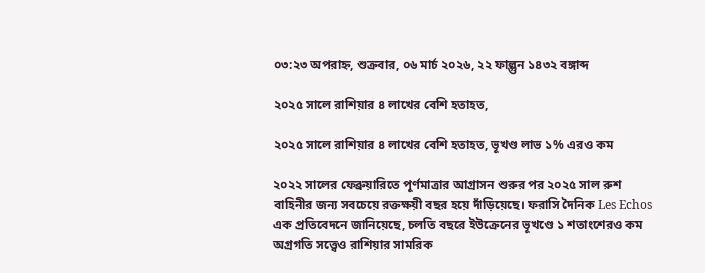০৩:২৩ অপরাহ্ন, শুক্রবার, ০৬ মার্চ ২০২৬, ২২ ফাল্গুন ১৪৩২ বঙ্গাব্দ

২০২৫ সালে রাশিয়ার ৪ লাখের বেশি হতাহত,

২০২৫ সালে রাশিয়ার ৪ লাখের বেশি হতাহত, ভূখণ্ড লাভ ১% এরও কম

২০২২ সালের ফেব্রুয়ারিতে পূর্ণমাত্রার আগ্রাসন শুরুর পর ২০২৫ সাল রুশ বাহিনীর জন্য সবচেয়ে রক্তক্ষয়ী বছর হয়ে দাঁড়িয়েছে। ফরাসি দৈনিক Les Echos এক প্রতিবেদনে জানিয়েছে, চলতি বছরে ইউক্রেনের ভূখণ্ডে ১ শতাংশেরও কম অগ্রগতি সত্ত্বেও রাশিয়ার সামরিক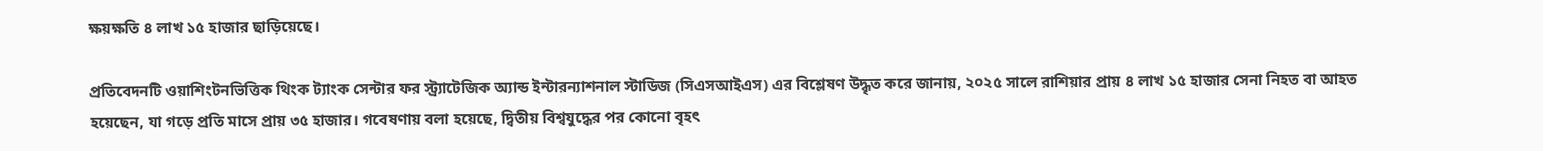ক্ষয়ক্ষতি ৪ লাখ ১৫ হাজার ছাড়িয়েছে।

প্রতিবেদনটি ওয়াশিংটনভিত্তিক থিংক ট্যাংক সেন্টার ফর স্ট্র্যাটেজিক অ্যান্ড ইন্টারন্যাশনাল স্টাডিজ (সিএসআইএস) এর বিশ্লেষণ উদ্ধৃত করে জানায়, ২০২৫ সালে রাশিয়ার প্রায় ৪ লাখ ১৫ হাজার সেনা নিহত বা আহত হয়েছেন, যা গড়ে প্রতি মাসে প্রায় ৩৫ হাজার। গবেষণায় বলা হয়েছে, দ্বিতীয় বিশ্বযুদ্ধের পর কোনো বৃহৎ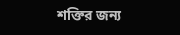শক্তির জন্য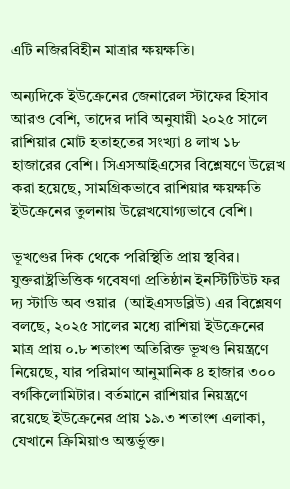এটি নজিরবিহীন মাত্রার ক্ষয়ক্ষতি।

অন্যদিকে ইউক্রেনের জেনারেল স্টাফের হিসাব আরও বেশি, তাদের দাবি অনুযায়ী ২০২৫ সালে রাশিয়ার মোট হতাহতের সংখ্যা ৪ লাখ ১৮ হাজারের বেশি। সিএসআইএসের বিশ্লেষণে উল্লেখ করা হয়েছে, সামগ্রিকভাবে রাশিয়ার ক্ষয়ক্ষতি ইউক্রেনের তুলনায় উল্লেখযোগ্যভাবে বেশি।

ভূখণ্ডের দিক থেকে পরিস্থিতি প্রায় স্থবির। যুক্তরাষ্ট্রভিত্তিক গবেষণা প্রতিষ্ঠান ইনস্টিটিউট ফর দ্য স্টাডি অব ওয়ার  (আইএসডব্লিউ) এর বিশ্লেষণ বলছে, ২০২৫ সালের মধ্যে রাশিয়া ইউক্রেনের মাত্র প্রায় ০.৮ শতাংশ অতিরিক্ত ভূখণ্ড নিয়ন্ত্রণে নিয়েছে, যার পরিমাণ আনুমানিক ৪ হাজার ৩০০ বর্গকিলোমিটার। বর্তমানে রাশিয়ার নিয়ন্ত্রণে রয়েছে ইউক্রেনের প্রায় ১৯.৩ শতাংশ এলাকা, যেখানে ক্রিমিয়াও অন্তর্ভুক্ত।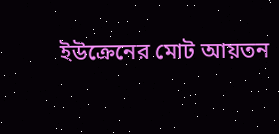ইউক্রেনের মোট আয়তন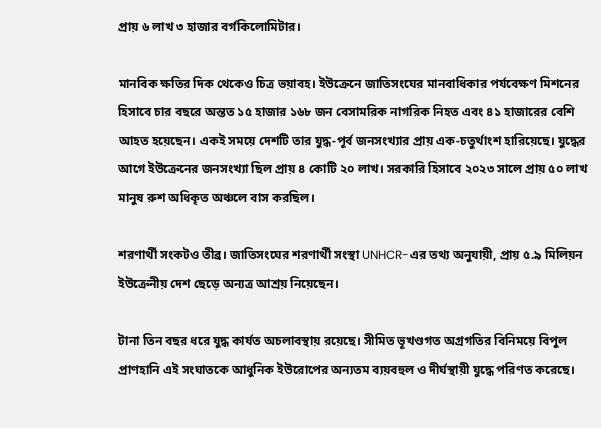প্রায় ৬ লাখ ৩ হাজার বর্গকিলোমিটার।

মানবিক ক্ষতির দিক থেকেও চিত্র ভয়াবহ। ইউক্রেনে জাতিসংঘের মানবাধিকার পর্যবেক্ষণ মিশনের হিসাবে চার বছরে অন্তত ১৫ হাজার ১৬৮ জন বেসামরিক নাগরিক নিহত এবং ৪১ হাজারের বেশি আহত হয়েছেন। একই সময়ে দেশটি তার যুদ্ধ-পূর্ব জনসংখ্যার প্রায় এক-চতুর্থাংশ হারিয়েছে। যুদ্ধের আগে ইউক্রেনের জনসংখ্যা ছিল প্রায় ৪ কোটি ২০ লাখ। সরকারি হিসাবে ২০২৩ সালে প্রায় ৫০ লাখ মানুষ রুশ অধিকৃত অঞ্চলে বাস করছিল।

শরণার্থী সংকটও তীব্র। জাতিসংঘের শরণার্থী সংস্থা UNHCR-এর তথ্য অনুযায়ী, প্রায় ৫.৯ মিলিয়ন ইউক্রেনীয় দেশ ছেড়ে অন্যত্র আশ্রয় নিয়েছেন।

টানা তিন বছর ধরে যুদ্ধ কার্যত অচলাবস্থায় রয়েছে। সীমিত ভূখণ্ডগত অগ্রগতির বিনিময়ে বিপুল প্রাণহানি এই সংঘাতকে আধুনিক ইউরোপের অন্যতম ব্যয়বহুল ও দীর্ঘস্থায়ী যুদ্ধে পরিণত করেছে।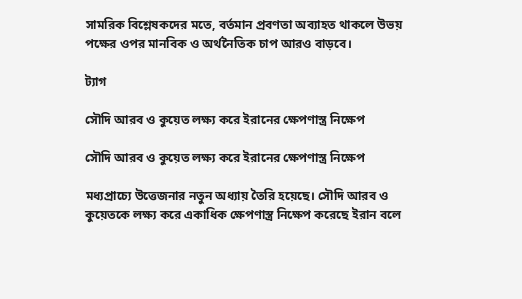সামরিক বিশ্লেষকদের মতে, বর্তমান প্রবণতা অব্যাহত থাকলে উভয় পক্ষের ওপর মানবিক ও অর্থনৈতিক চাপ আরও বাড়বে।

ট্যাগ

সৌদি আরব ও কুয়েত লক্ষ্য করে ইরানের ক্ষেপণাস্ত্র নিক্ষেপ

সৌদি আরব ও কুয়েত লক্ষ্য করে ইরানের ক্ষেপণাস্ত্র নিক্ষেপ

মধ্যপ্রাচ্যে উত্তেজনার নতুন অধ্যায় তৈরি হয়েছে। সৌদি আরব ও কুয়েতকে লক্ষ্য করে একাধিক ক্ষেপণাস্ত্র নিক্ষেপ করেছে ইরান বলে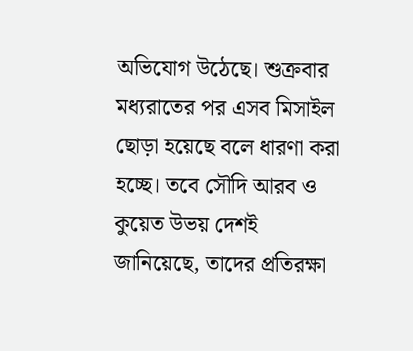অভিযোগ উঠেছে। শুক্রবার মধ্যরাতের পর এসব মিসাইল ছোড়া হয়েছে বলে ধারণা করা হচ্ছে। তবে সৌদি আরব ও কুয়েত উভয় দেশই জানিয়েছে, তাদের প্রতিরক্ষা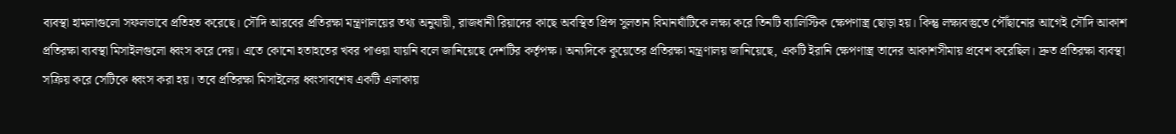ব্যবস্থা হামলাগুলো সফলভাবে প্রতিহত করেছে। সৌদি আরবের প্রতিরক্ষা মন্ত্রণালয়ের তথ্য অনুযায়ী, রাজধানী রিয়াদের কাছে অবস্থিত প্রিন্স সুলতান বিমানঘাঁটিকে লক্ষ্য করে তিনটি ব্যালিস্টিক ক্ষেপণাস্ত্র ছোড়া হয়। কিন্তু লক্ষ্যবস্তুতে পৌঁছানোর আগেই সৌদি আকাশ প্রতিরক্ষা ব্যবস্থা মিসাইলগুলো ধ্বংস করে দেয়। এতে কোনো হতাহতের খবর পাওয়া যায়নি বলে জানিয়েছে দেশটির কর্তৃপক্ষ। অন্যদিকে কুয়েতের প্রতিরক্ষা মন্ত্রণালয় জানিয়েছে, একটি ইরানি ক্ষেপণাস্ত্র তাদের আকাশসীমায় প্রবেশ করেছিল। দ্রুত প্রতিরক্ষা ব্যবস্থা সক্রিয় করে সেটিকে ধ্বংস করা হয়। তবে প্রতিরক্ষা মিসাইলের ধ্বংসাবশেষ একটি এলাকায়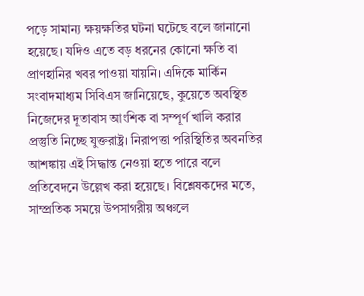পড়ে সামান্য ক্ষয়ক্ষতির ঘটনা ঘটেছে বলে জানানো হয়েছে। যদিও এতে বড় ধরনের কোনো ক্ষতি বা প্রাণহানির খবর পাওয়া যায়নি। এদিকে মার্কিন সংবাদমাধ্যম সিবিএস জানিয়েছে, কুয়েতে অবস্থিত নিজেদের দূতাবাস আংশিক বা সম্পূর্ণ খালি করার প্রস্তুতি নিচ্ছে যুক্তরাষ্ট্র। নিরাপত্তা পরিস্থিতির অবনতির আশঙ্কায় এই সিদ্ধান্ত নেওয়া হতে পারে বলে প্রতিবেদনে উল্লেখ করা হয়েছে। বিশ্লেষকদের মতে, সাম্প্রতিক সময়ে উপসাগরীয় অঞ্চলে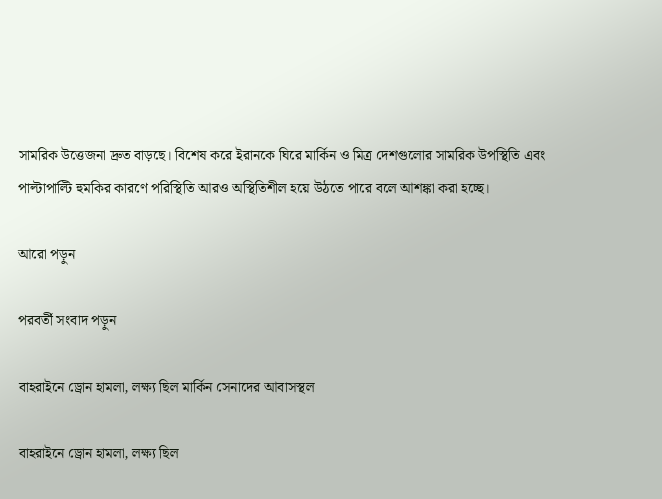সামরিক উত্তেজনা দ্রুত বাড়ছে। বিশেষ করে ইরানকে ঘিরে মার্কিন ও মিত্র দেশগুলোর সামরিক উপস্থিতি এবং পাল্টাপাল্টি হুমকির কারণে পরিস্থিতি আরও অস্থিতিশীল হয়ে উঠতে পারে বলে আশঙ্কা করা হচ্ছে।

আরো পড়ুন

পরবর্তী সংবাদ পড়ুন

বাহরাইনে ড্রোন হামলা, লক্ষ্য ছিল মার্কিন সেনাদের আবাসস্থল

বাহরাইনে ড্রোন হামলা, লক্ষ্য ছিল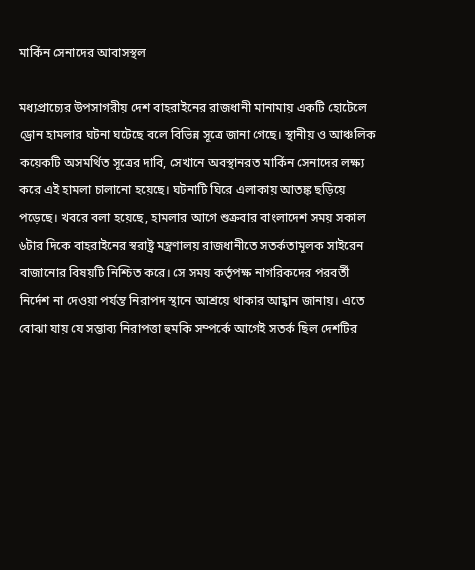মার্কিন সেনাদের আবাসস্থল

মধ্যপ্রাচ্যের উপসাগরীয় দেশ বাহরাইনের রাজধানী মানামায় একটি হোটেলে ড্রোন হামলার ঘটনা ঘটেছে বলে বিভিন্ন সূত্রে জানা গেছে। স্থানীয় ও আঞ্চলিক কয়েকটি অসমর্থিত সূত্রের দাবি, সেখানে অবস্থানরত মার্কিন সেনাদের লক্ষ্য করে এই হামলা চালানো হয়েছে। ঘটনাটি ঘিরে এলাকায় আতঙ্ক ছড়িয়ে পড়েছে। খবরে বলা হয়েছে, হামলার আগে শুক্রবার বাংলাদেশ সময় সকাল ৬টার দিকে বাহরাইনের স্বরাষ্ট্র মন্ত্রণালয় রাজধানীতে সতর্কতামূলক সাইরেন বাজানোর বিষয়টি নিশ্চিত করে। সে সময় কর্তৃপক্ষ নাগরিকদের পরবর্তী নির্দেশ না দেওয়া পর্যন্ত নিরাপদ স্থানে আশ্রয়ে থাকার আহ্বান জানায়। এতে বোঝা যায় যে সম্ভাব্য নিরাপত্তা হুমকি সম্পর্কে আগেই সতর্ক ছিল দেশটির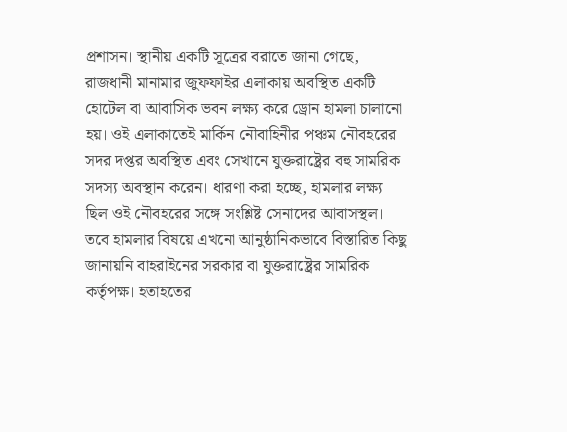প্রশাসন। স্থানীয় একটি সূত্রের বরাতে জানা গেছে, রাজধানী মানামার জুফফাইর এলাকায় অবস্থিত একটি হোটেল বা আবাসিক ভবন লক্ষ্য করে ড্রোন হামলা চালানো হয়। ওই এলাকাতেই মার্কিন নৌবাহিনীর পঞ্চম নৌবহরের সদর দপ্তর অবস্থিত এবং সেখানে যুক্তরাষ্ট্রের বহু সামরিক সদস্য অবস্থান করেন। ধারণা করা হচ্ছে, হামলার লক্ষ্য ছিল ওই নৌবহরের সঙ্গে সংশ্লিষ্ট সেনাদের আবাসস্থল। তবে হামলার বিষয়ে এখনো আনুষ্ঠানিকভাবে বিস্তারিত কিছু জানায়নি বাহরাইনের সরকার বা যুক্তরাষ্ট্রের সামরিক কর্তৃপক্ষ। হতাহতের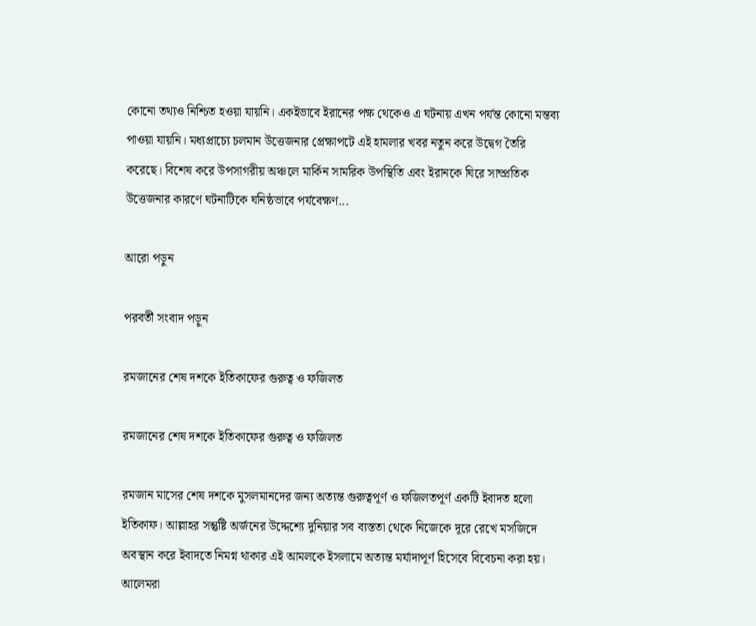কোনো তথ্যও নিশ্চিত হওয়া যায়নি। একইভাবে ইরানের পক্ষ থেকেও এ ঘটনায় এখন পর্যন্ত কোনো মন্তব্য পাওয়া যায়নি। মধ্যপ্রাচ্যে চলমান উত্তেজনার প্রেক্ষাপটে এই হামলার খবর নতুন করে উদ্বেগ তৈরি করেছে। বিশেষ করে উপসাগরীয় অঞ্চলে মার্কিন সামরিক উপস্থিতি এবং ইরানকে ঘিরে সাম্প্রতিক উত্তেজনার কারণে ঘটনাটিকে ঘনিষ্ঠভাবে পর্যবেক্ষণ...

আরো পড়ুন

পরবর্তী সংবাদ পড়ুন

রমজানের শেষ দশকে ইতিকাফের গুরুত্ব ও ফজিলত

রমজানের শেষ দশকে ইতিকাফের গুরুত্ব ও ফজিলত

রমজান মাসের শেষ দশকে মুসলমানদের জন্য অত্যন্ত গুরুত্বপূর্ণ ও ফজিলতপূর্ণ একটি ইবাদত হলো ইতিকাফ। আল্লাহর সন্তুষ্টি অর্জনের উদ্দেশ্যে দুনিয়ার সব ব্যস্ততা থেকে নিজেকে দূরে রেখে মসজিদে অবস্থান করে ইবাদতে নিমগ্ন থাকার এই আমলকে ইসলামে অত্যন্ত মর্যাদাপূর্ণ হিসেবে বিবেচনা করা হয়। আলেমরা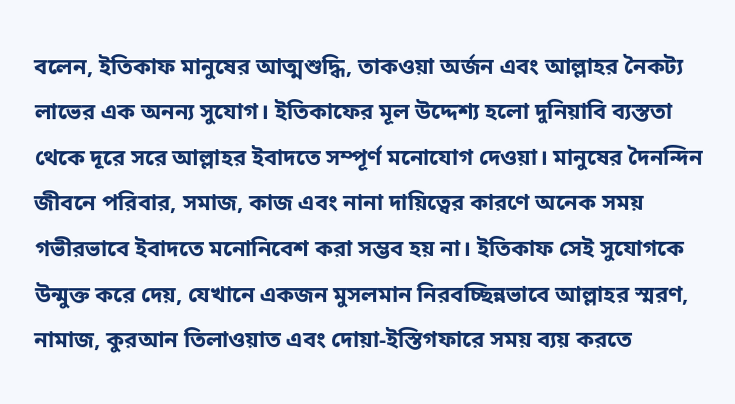বলেন, ইতিকাফ মানুষের আত্মশুদ্ধি, তাকওয়া অর্জন এবং আল্লাহর নৈকট্য লাভের এক অনন্য সুযোগ। ইতিকাফের মূল উদ্দেশ্য হলো দুনিয়াবি ব্যস্ততা থেকে দূরে সরে আল্লাহর ইবাদতে সম্পূর্ণ মনোযোগ দেওয়া। মানুষের দৈনন্দিন জীবনে পরিবার, সমাজ, কাজ এবং নানা দায়িত্বের কারণে অনেক সময় গভীরভাবে ইবাদতে মনোনিবেশ করা সম্ভব হয় না। ইতিকাফ সেই সুযোগকে উন্মুক্ত করে দেয়, যেখানে একজন মুসলমান নিরবচ্ছিন্নভাবে আল্লাহর স্মরণ, নামাজ, কুরআন তিলাওয়াত এবং দোয়া-ইস্তিগফারে সময় ব্যয় করতে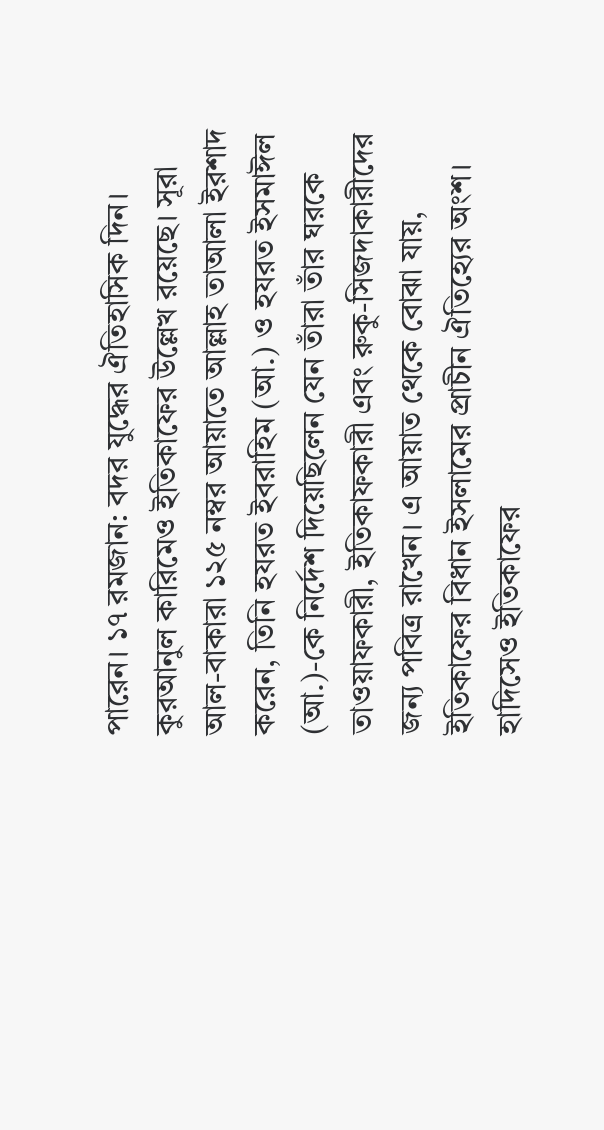পারেন। ১৭ রমজান: বদর যুদ্ধের ঐতিহাসিক দিন। কুরআনুল কারিমেও ইতিকাফের উল্লেখ রয়েছে। সূরা আল-বাকারা ১২৫ নম্বর আয়াতে আল্লাহ তাআলা ইরশাদ করেন, তিনি হযরত ইবরাহিম (আ.) ও হযরত ইসমাঈল (আ.)-কে নির্দেশ দিয়েছিলেন যেন তাঁরা তাঁর ঘরকে তাওয়াফকারী, ইতিকাফকারী এবং রুকু-সিজদাকারীদের জন্য পবিত্র রাখেন। এ আয়াত থেকে বোঝা যায়, ইতিকাফের বিধান ইসলামের প্রাচীন ঐতিহ্যের অংশ। হাদিসেও ইতিকাফের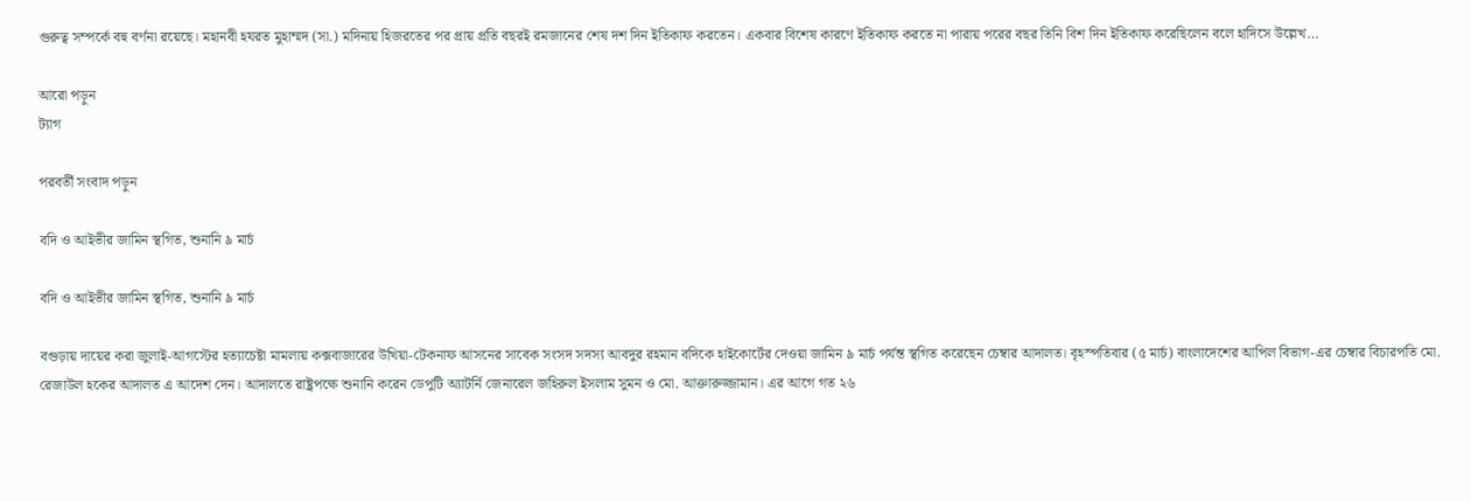গুরুত্ব সম্পর্কে বহু বর্ণনা রয়েছে। মহানবী হযরত মুহাম্মদ (সা.) মদিনায় হিজরতের পর প্রায় প্রতি বছরই রমজানের শেষ দশ দিন ইতিকাফ করতেন। একবার বিশেষ কারণে ইতিকাফ করতে না পারায় পরের বছর তিনি বিশ দিন ইতিকাফ করেছিলেন বলে হাদিসে উল্লেখ...

আরো পড়ুন
ট্যাগ

পরবর্তী সংবাদ পড়ুন

বদি ও আইভীর জামিন স্থগিত, শুনানি ৯ মার্চ

বদি ও আইভীর জামিন স্থগিত, শুনানি ৯ মার্চ

বগুড়ায় দায়ের করা জুলাই-আগস্টের হত্যাচেষ্টা মামলায় কক্সবাজারের উখিয়া-টেকনাফ আসনের সাবেক সংসদ সদস্য আবদুর রহমান বদিকে হাইকোর্টের দেওয়া জামিন ৯ মার্চ পর্যন্ত স্থগিত করেছেন চেম্বার আদালত। বৃহস্পতিবার (৫ মার্চ) বাংলাদেশের আপিল বিভাগ-এর চেম্বার বিচারপতি মো. রেজাউল হকের আদালত এ আদেশ দেন। আদালতে রাষ্ট্রপক্ষে শুনানি করেন ডেপুটি অ্যাটর্নি জেনারেল জহিরুল ইসলাম সুমন ও মো. আক্তারুজ্জামান। এর আগে গত ২৬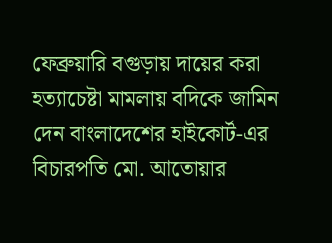ফেব্রুয়ারি বগুড়ায় দায়ের করা হত্যাচেষ্টা মামলায় বদিকে জামিন দেন বাংলাদেশের হাইকোর্ট-এর বিচারপতি মো. আতোয়ার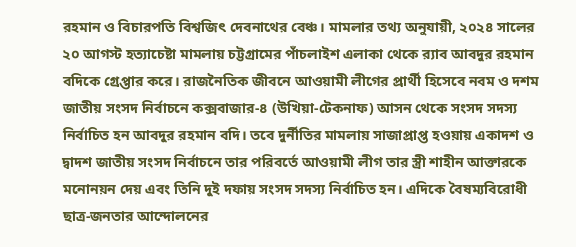রহমান ও বিচারপতি বিশ্বজিৎ দেবনাথের বেঞ্চ। মামলার তথ্য অনুযায়ী, ২০২৪ সালের ২০ আগস্ট হত্যাচেষ্টা মামলায় চট্টগ্রামের পাঁচলাইশ এলাকা থেকে র‌্যাব আবদুর রহমান বদিকে গ্রেপ্তার করে। রাজনৈতিক জীবনে আওয়ামী লীগের প্রার্থী হিসেবে নবম ও দশম জাতীয় সংসদ নির্বাচনে কক্সবাজার-৪ (উখিয়া-টেকনাফ) আসন থেকে সংসদ সদস্য নির্বাচিত হন আবদুর রহমান বদি। তবে দুর্নীতির মামলায় সাজাপ্রাপ্ত হওয়ায় একাদশ ও দ্বাদশ জাতীয় সংসদ নির্বাচনে তার পরিবর্তে আওয়ামী লীগ তার স্ত্রী শাহীন আক্তারকে মনোনয়ন দেয় এবং তিনি দুই দফায় সংসদ সদস্য নির্বাচিত হন। এদিকে বৈষম্যবিরোধী ছাত্র-জনতার আন্দোলনের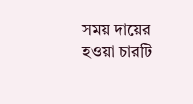সময় দায়ের হওয়া চারটি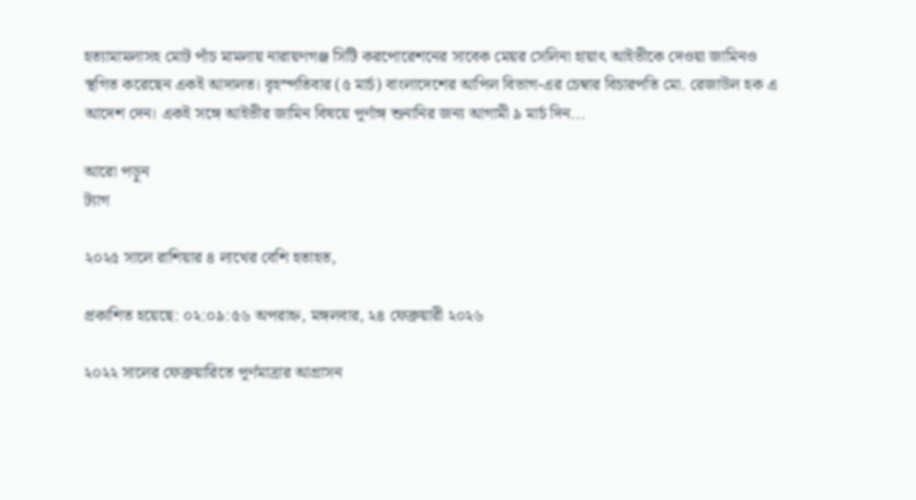হত্যামামলাসহ মোট পাঁচ মামলায় নারায়ণগঞ্জ সিটি করপোরেশনের সাবেক মেয়র সেলিনা হায়াৎ আইভীকে দেওয়া জামিনও স্থগিত করেছেন একই আদালত। বৃহস্পতিবার (৫ মার্চ) বাংলাদেশের আপিল বিভাগ-এর চেম্বার বিচারপতি মো. রেজাউল হক এ আদেশ দেন। একই সঙ্গে আইভীর জামিন বিষয়ে পূর্ণাঙ্গ শুনানির জন্য আগামী ৯ মার্চ দিন...

আরো পড়ুন
ট্যাগ

২০২৫ সালে রাশিয়ার ৪ লাখের বেশি হতাহত,

প্রকাশিত হয়েছে: ০২:০৯:৫৬ অপরাহ্ন, মঙ্গলবার, ২৪ ফেব্রুয়ারী ২০২৬

২০২২ সালের ফেব্রুয়ারিতে পূর্ণমাত্রার আগ্রাসন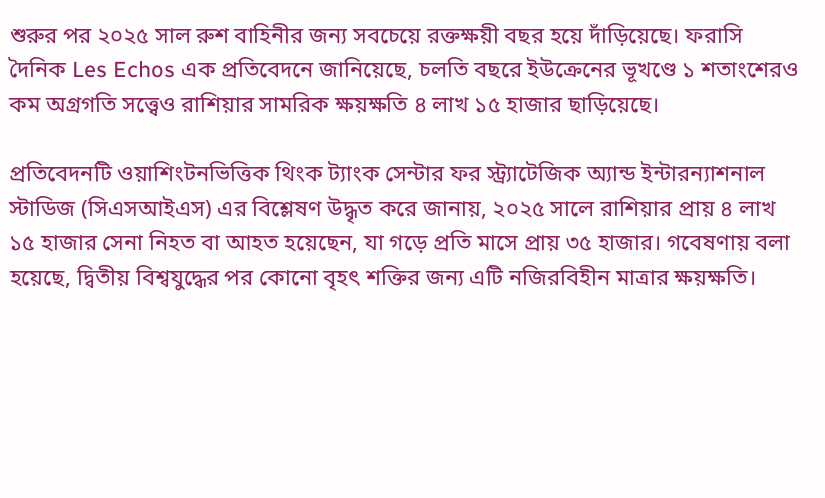শুরুর পর ২০২৫ সাল রুশ বাহিনীর জন্য সবচেয়ে রক্তক্ষয়ী বছর হয়ে দাঁড়িয়েছে। ফরাসি দৈনিক Les Echos এক প্রতিবেদনে জানিয়েছে, চলতি বছরে ইউক্রেনের ভূখণ্ডে ১ শতাংশেরও কম অগ্রগতি সত্ত্বেও রাশিয়ার সামরিক ক্ষয়ক্ষতি ৪ লাখ ১৫ হাজার ছাড়িয়েছে।

প্রতিবেদনটি ওয়াশিংটনভিত্তিক থিংক ট্যাংক সেন্টার ফর স্ট্র্যাটেজিক অ্যান্ড ইন্টারন্যাশনাল স্টাডিজ (সিএসআইএস) এর বিশ্লেষণ উদ্ধৃত করে জানায়, ২০২৫ সালে রাশিয়ার প্রায় ৪ লাখ ১৫ হাজার সেনা নিহত বা আহত হয়েছেন, যা গড়ে প্রতি মাসে প্রায় ৩৫ হাজার। গবেষণায় বলা হয়েছে, দ্বিতীয় বিশ্বযুদ্ধের পর কোনো বৃহৎ শক্তির জন্য এটি নজিরবিহীন মাত্রার ক্ষয়ক্ষতি।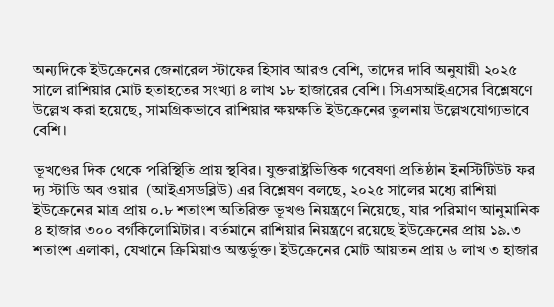অন্যদিকে ইউক্রেনের জেনারেল স্টাফের হিসাব আরও বেশি, তাদের দাবি অনুযায়ী ২০২৫ সালে রাশিয়ার মোট হতাহতের সংখ্যা ৪ লাখ ১৮ হাজারের বেশি। সিএসআইএসের বিশ্লেষণে উল্লেখ করা হয়েছে, সামগ্রিকভাবে রাশিয়ার ক্ষয়ক্ষতি ইউক্রেনের তুলনায় উল্লেখযোগ্যভাবে বেশি।

ভূখণ্ডের দিক থেকে পরিস্থিতি প্রায় স্থবির। যুক্তরাষ্ট্রভিত্তিক গবেষণা প্রতিষ্ঠান ইনস্টিটিউট ফর দ্য স্টাডি অব ওয়ার  (আইএসডব্লিউ) এর বিশ্লেষণ বলছে, ২০২৫ সালের মধ্যে রাশিয়া ইউক্রেনের মাত্র প্রায় ০.৮ শতাংশ অতিরিক্ত ভূখণ্ড নিয়ন্ত্রণে নিয়েছে, যার পরিমাণ আনুমানিক ৪ হাজার ৩০০ বর্গকিলোমিটার। বর্তমানে রাশিয়ার নিয়ন্ত্রণে রয়েছে ইউক্রেনের প্রায় ১৯.৩ শতাংশ এলাকা, যেখানে ক্রিমিয়াও অন্তর্ভুক্ত। ইউক্রেনের মোট আয়তন প্রায় ৬ লাখ ৩ হাজার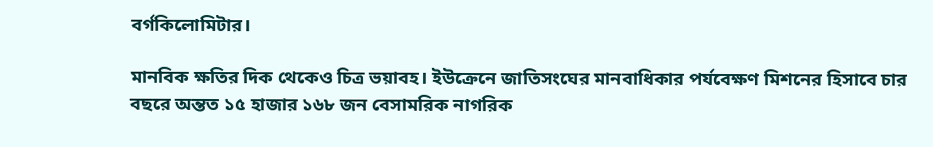বর্গকিলোমিটার।

মানবিক ক্ষতির দিক থেকেও চিত্র ভয়াবহ। ইউক্রেনে জাতিসংঘের মানবাধিকার পর্যবেক্ষণ মিশনের হিসাবে চার বছরে অন্তত ১৫ হাজার ১৬৮ জন বেসামরিক নাগরিক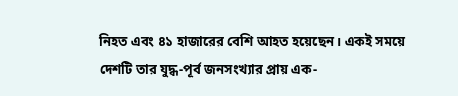নিহত এবং ৪১ হাজারের বেশি আহত হয়েছেন। একই সময়ে দেশটি তার যুদ্ধ-পূর্ব জনসংখ্যার প্রায় এক-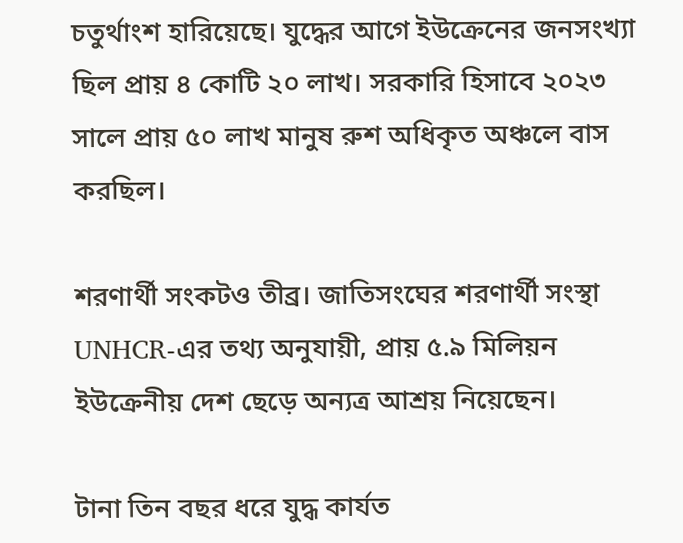চতুর্থাংশ হারিয়েছে। যুদ্ধের আগে ইউক্রেনের জনসংখ্যা ছিল প্রায় ৪ কোটি ২০ লাখ। সরকারি হিসাবে ২০২৩ সালে প্রায় ৫০ লাখ মানুষ রুশ অধিকৃত অঞ্চলে বাস করছিল।

শরণার্থী সংকটও তীব্র। জাতিসংঘের শরণার্থী সংস্থা UNHCR-এর তথ্য অনুযায়ী, প্রায় ৫.৯ মিলিয়ন ইউক্রেনীয় দেশ ছেড়ে অন্যত্র আশ্রয় নিয়েছেন।

টানা তিন বছর ধরে যুদ্ধ কার্যত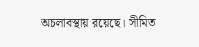অচলাবস্থায় রয়েছে। সীমিত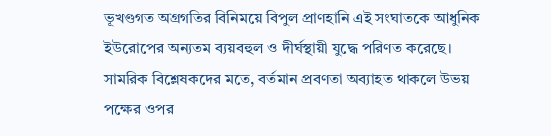ভূখণ্ডগত অগ্রগতির বিনিময়ে বিপুল প্রাণহানি এই সংঘাতকে আধুনিক ইউরোপের অন্যতম ব্যয়বহুল ও দীর্ঘস্থায়ী যুদ্ধে পরিণত করেছে। সামরিক বিশ্লেষকদের মতে, বর্তমান প্রবণতা অব্যাহত থাকলে উভয় পক্ষের ওপর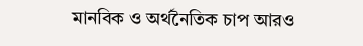মানবিক ও অর্থনৈতিক চাপ আরও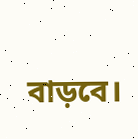বাড়বে।